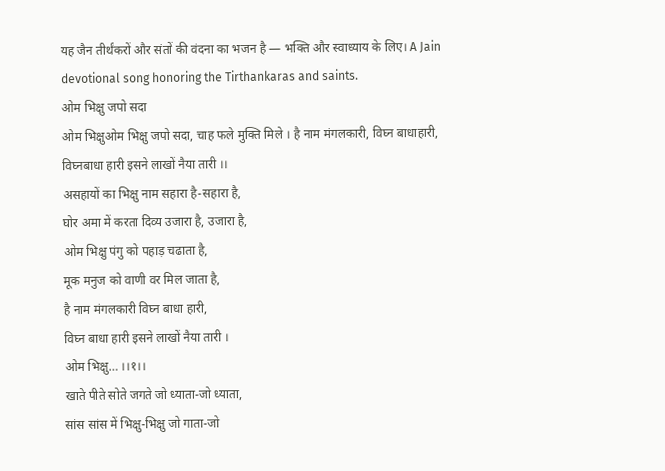यह जैन तीर्थंकरों और संतों की वंदना का भजन है — भक्ति और स्वाध्याय के लिए। A Jain devotional song honoring the Tirthankaras and saints.
ओम भिक्षु जपो सदा
ओम भिक्षुओम भिक्षु जपो सदा, चाह फले मुक्ति मिले । है नाम मंगलकारी, विघ्न बाधाहारी, विघ्नबाधा हारी इसने लाखों नैया तारी ।।
असहायों का भिक्षु नाम सहारा है-सहारा है,
घोर अमा में करता दिव्य उजारा है, उजारा है,
ओम भिक्षु पंगु को पहाड़ चढाता है,
मूक मनुज को वाणी वर मिल जाता है,
है नाम मंगलकारी विघ्न बाधा हारी,
विघ्न बाधा हारी इसने लाखों नैया तारी ।
ओम भिक्षु… ।।१।।
खाते पीते सोते जगते जो ध्याता-जो ध्याता,
सांस सांस में भिक्षु-भिक्षु जो गाता-जो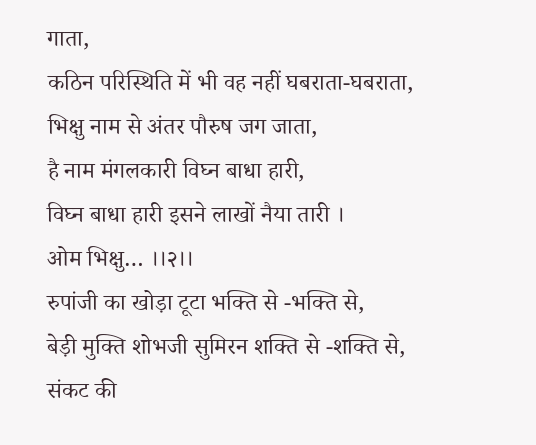गाता,
कठिन परिस्थिति में भी वह नहीं घबराता-घबराता,
भिक्षु नाम से अंतर पौरुष जग जाता,
है नाम मंगलकारी विघ्न बाधा हारी,
विघ्न बाधा हारी इसने लाखों नैया तारी ।
ओम भिक्षु… ।।२।।
रुपांजी का खोड़ा टूटा भक्ति से -भक्ति से,
बेड़ी मुक्ति शोभजी सुमिरन शक्ति से -शक्ति से,
संकट की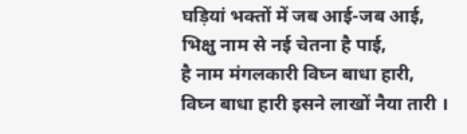घड़ियां भक्तों में जब आई-जब आई,
भिक्षु नाम से नई चेतना है पाई,
है नाम मंगलकारी विघ्न बाधा हारी,
विघ्न बाधा हारी इसने लाखों नैया तारी ।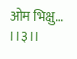ओम भिक्षु… ।।३।।